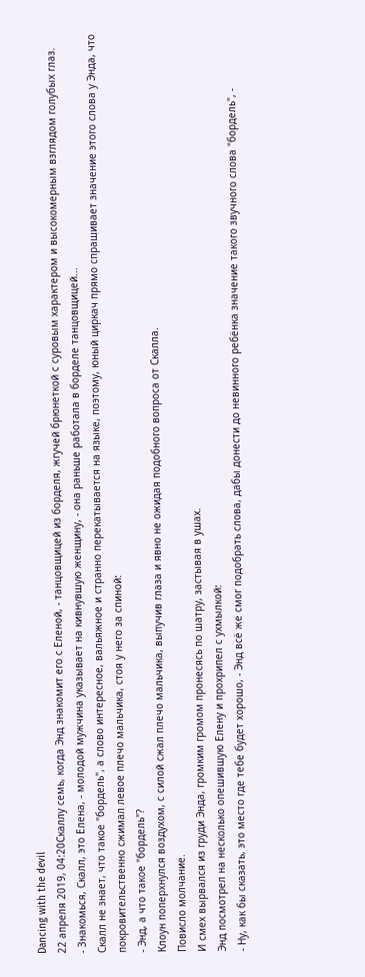Dancing with the devil
22 апреля 2019, 04:20Скаллу семь, когда Энд знакомит его с Еленой, - танцовщицей из борделя, жгучей брюнеткой с суровым характером и высокомерным взглядом голубых глаз.
- Знакомься, Скалл, это Елена, - молодой мужчина указывает на кивнувшую женщину, - она раньше работала в борделе танцовщицей...
Скалл не знает, что такое "бордель", а слово интересное, вальяжное и странно перекатывается на языке, поэтому, юный циркач прямо спрашивает значение этого слова у Энда, что покровительственно сжимал левое плечо мальчика, стоя у него за спиной:
- Энд, а что такое "бордель"?
Клоун поперхнулся воздухом, с силой сжал плечо мальчика, выпучив глаза и явно не ожидая подобного вопроса от Скалла.
Повисло молчание.
И смех вырвался из груди Энда, громким громом пронесясь по шатру, застывая в ушах.
Энд посмотрел на несколько опешившую Елену и прохрипел с ухмылкой:
- Ну, как бы сказать, это место где тебе будет хорошо, - Энд всё же смог подобрать слова, дабы донести до невинного ребёнка значение такого звучного слова "бордель", -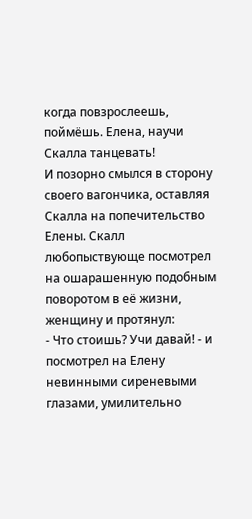когда повзрослеешь, поймёшь. Елена, научи Скалла танцевать!
И позорно смылся в сторону своего вагончика, оставляя Скалла на попечительство Елены. Скалл любопыствующе посмотрел на ошарашенную подобным поворотом в её жизни, женщину и протянул:
- Что стоишь? Учи давай! - и посмотрел на Елену невинными сиреневыми глазами, умилительно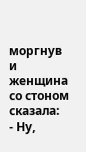моргнув и женщина со стоном сказала:
- Ну,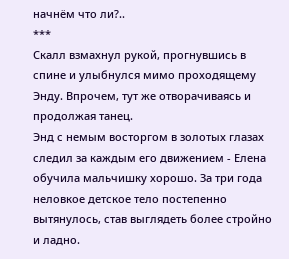начнём что ли?..
***
Скалл взмахнул рукой, прогнувшись в спине и улыбнулся мимо проходящему Энду. Впрочем, тут же отворачиваясь и продолжая танец.
Энд с немым восторгом в золотых глазах следил за каждым его движением - Елена обучила мальчишку хорошо. За три года неловкое детское тело постепенно вытянулось, став выглядеть более стройно и ладно.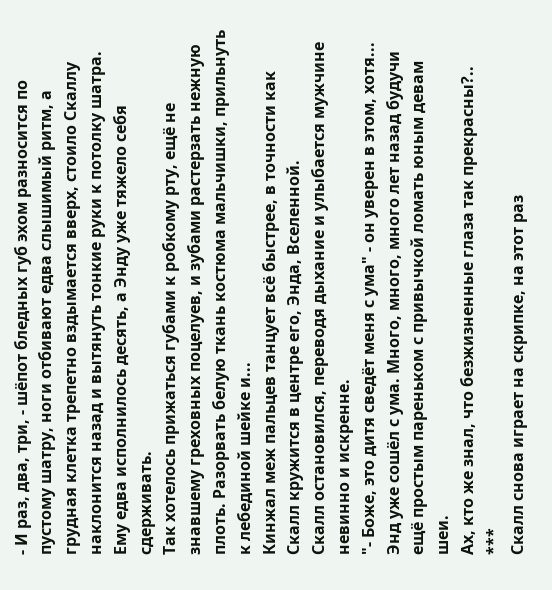- И раз, два, три, - шёпот бледных губ эхом разносится по пустому шатру, ноги отбивают едва слышимый ритм, а грудная клетка трепетно вздымается вверх, стоило Скаллу наклонится назад и вытянуть тонкие руки к потолку шатра.
Ему едва исполнилось десять, а Энду уже тяжело себя сдерживать.
Так хотелось прижаться губами к робкому рту, ещё не знавшему греховных поцелуев, и зубами растерзать нежную плоть. Разорвать белую ткань костюма мальчишки, прильнуть к лебединой шейке и...
Кинжал меж пальцев танцует всё быстрее, в точности как Скалл кружится в центре его, Энда, Вселенной.
Скалл остановился, переводя дыхание и улыбается мужчине невинно и искренне.
"- Боже, это дитя сведёт меня с ума" - он уверен в этом, хотя...
Энд уже сошёл с ума. Много, много, много лет назад будучи ещё простым пареньком с привычкой ломать юным девам шеи.
Ах, кто же знал, что безжизненные глаза так прекрасны?..
***
Скалл снова играет на скрипке, на этот раз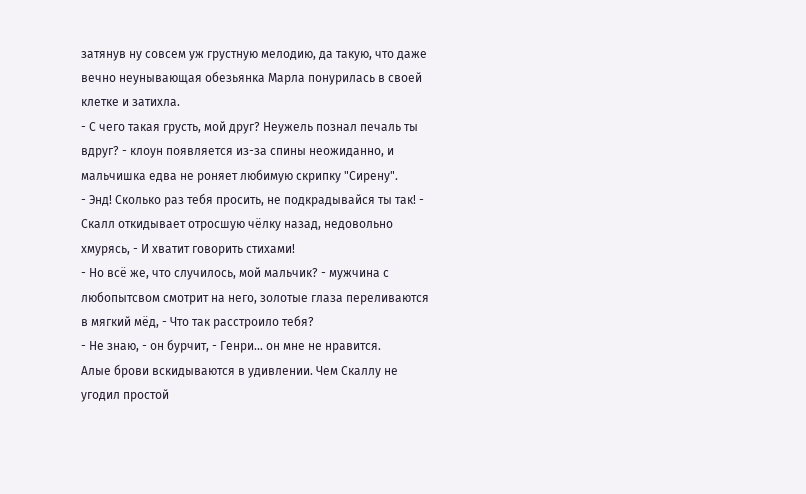затянув ну совсем уж грустную мелодию, да такую, что даже вечно неунывающая обезьянка Марла понурилась в своей клетке и затихла.
- С чего такая грусть, мой друг? Неужель познал печаль ты вдруг? - клоун появляется из-за спины неожиданно, и мальчишка едва не роняет любимую скрипку "Сирену".
- Энд! Сколько раз тебя просить, не подкрадывайся ты так! - Скалл откидывает отросшую чёлку назад, недовольно хмурясь, - И хватит говорить стихами!
- Но всё же, что случилось, мой мальчик? - мужчина с любопытсвом смотрит на него, золотые глаза переливаются в мягкий мёд, - Что так расстроило тебя?
- Не знаю, - он бурчит, - Генри... он мне не нравится.
Алые брови вскидываются в удивлении. Чем Скаллу не угодил простой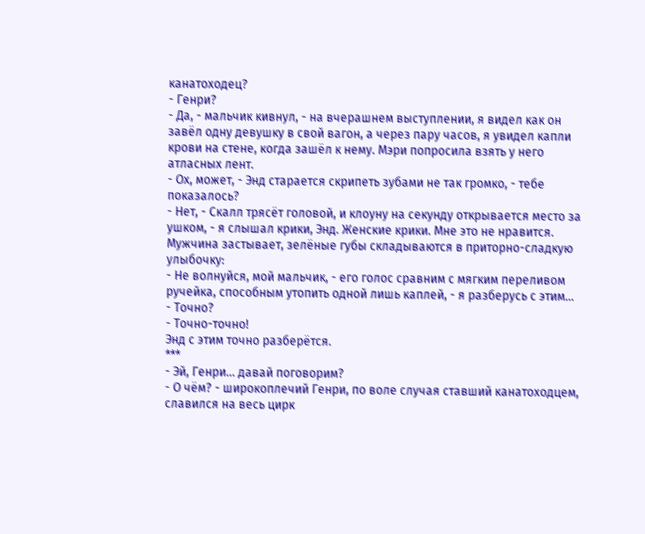канатоходец?
- Генри?
- Да, - мальчик кивнул, - на вчерашнем выступлении, я видел как он завёл одну девушку в свой вагон, а через пару часов, я увидел капли крови на стене, когда зашёл к нему. Мэри попросила взять у него атласных лент.
- Ох, может, - Энд старается скрипеть зубами не так громко, - тебе показалось?
- Нет, - Скалл трясёт головой, и клоуну на секунду открывается место за ушком, - я слышал крики, Энд. Женские крики. Мне это не нравится.
Мужчина застывает, зелёные губы складываются в приторно-сладкую улыбочку:
- Не волнуйся, мой мальчик, - его голос сравним с мягким переливом ручейка, способным утопить одной лишь каплей, - я разберусь с этим...
- Точно?
- Точно-точно!
Энд с этим точно разберётся.
***
- Эй, Генри... давай поговорим?
- О чём? - широкоплечий Генри, по воле случая ставший канатоходцем, славился на весь цирк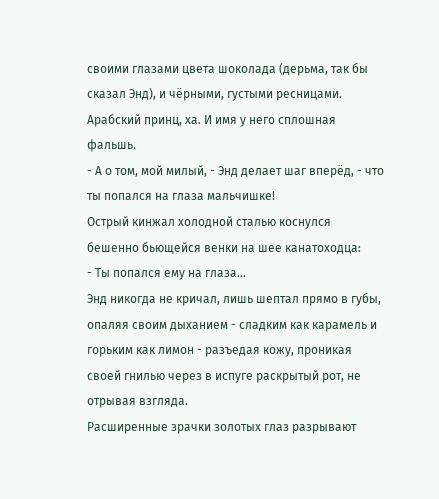своими глазами цвета шоколада (дерьма, так бы сказал Энд), и чёрными, густыми ресницами. Арабский принц, ха. И имя у него сплошная фальшь.
- А о том, мой милый, - Энд делает шаг вперёд, - что ты попался на глаза мальчишке!
Острый кинжал холодной сталью коснулся бешенно бьющейся венки на шее канатоходца:
- Ты попался ему на глаза...
Энд никогда не кричал, лишь шептал прямо в губы, опаляя своим дыханием - сладким как карамель и горьким как лимон - разъедая кожу, проникая своей гнилью через в испуге раскрытый рот, не отрывая взгляда.
Расширенные зрачки золотых глаз разрывают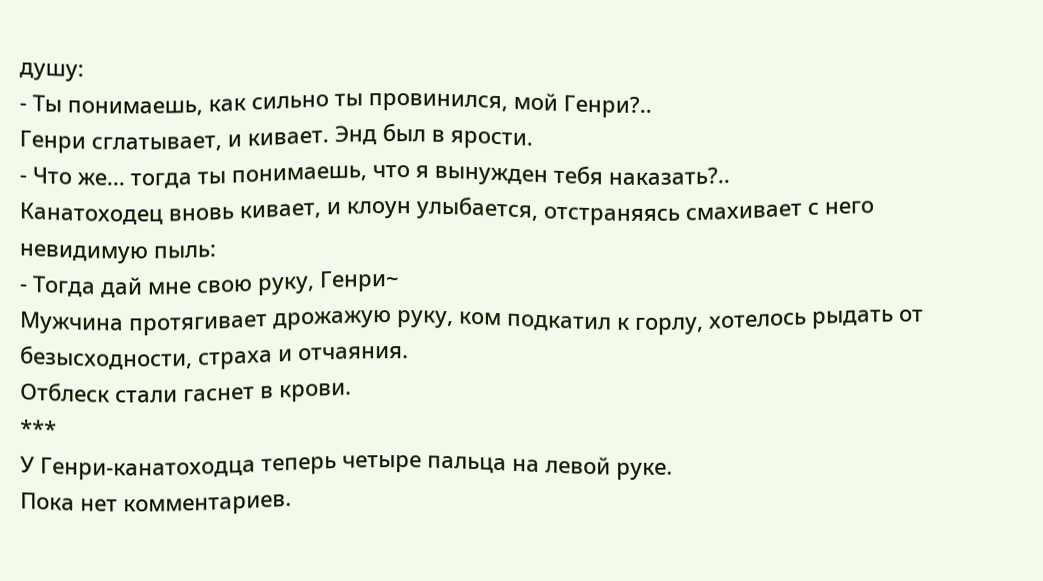душу:
- Ты понимаешь, как сильно ты провинился, мой Генри?..
Генри сглатывает, и кивает. Энд был в ярости.
- Что же... тогда ты понимаешь, что я вынужден тебя наказать?..
Канатоходец вновь кивает, и клоун улыбается, отстраняясь смахивает с него невидимую пыль:
- Тогда дай мне свою руку, Генри~
Мужчина протягивает дрожажую руку, ком подкатил к горлу, хотелось рыдать от безысходности, страха и отчаяния.
Отблеск стали гаснет в крови.
***
У Генри-канатоходца теперь четыре пальца на левой руке.
Пока нет комментариев.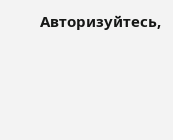Авторизуйтесь,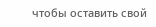чтобы оставить свой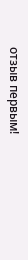отзыв первым!